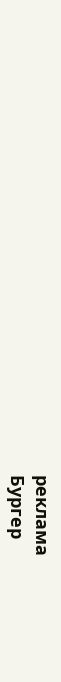реклама
Бургер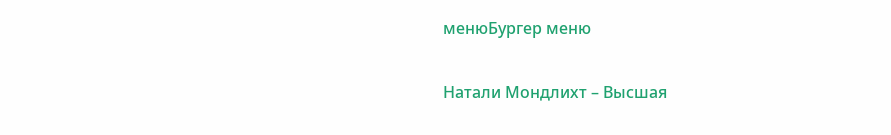менюБургер меню

Натали Мондлихт – Высшая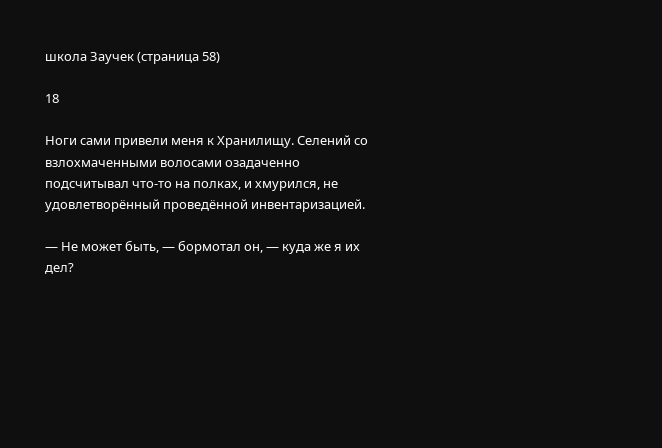школа Заучек (страница 58)

18

Ноги сами привели меня к Хранилищу. Селений со взлохмаченными волосами озадаченно подсчитывал что-то на полках, и хмурился, не удовлетворённый проведённой инвентаризацией.

— Не может быть, — бормотал он, — куда же я их дел?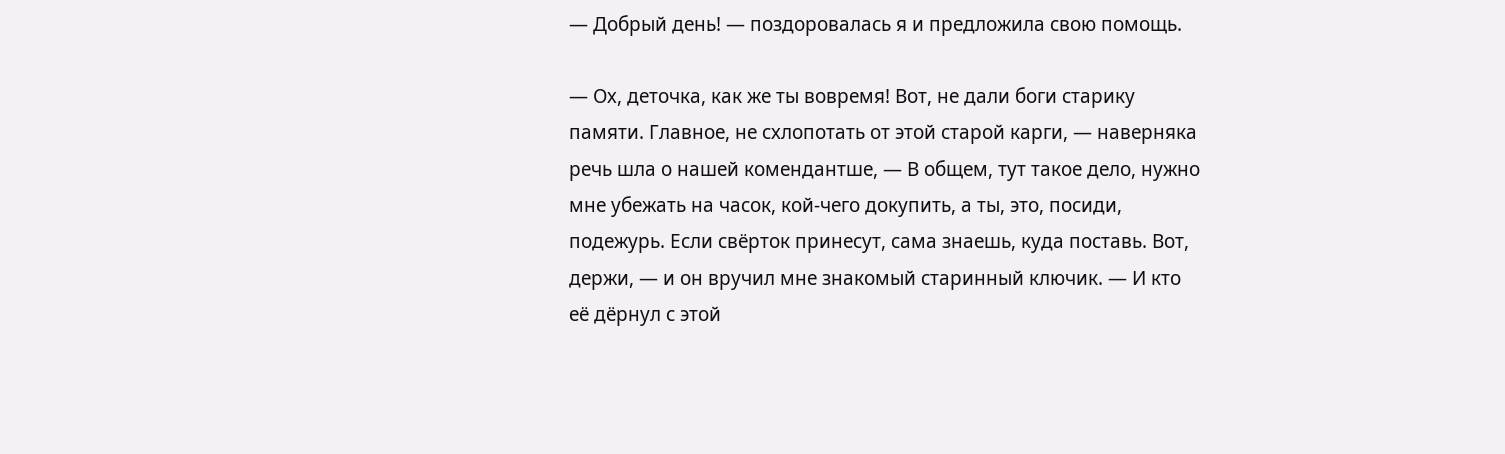— Добрый день! — поздоровалась я и предложила свою помощь.

— Ох, деточка, как же ты вовремя! Вот, не дали боги старику памяти. Главное, не схлопотать от этой старой карги, — наверняка речь шла о нашей комендантше, — В общем, тут такое дело, нужно мне убежать на часок, кой-чего докупить, а ты, это, посиди, подежурь. Если свёрток принесут, сама знаешь, куда поставь. Вот, держи, — и он вручил мне знакомый старинный ключик. — И кто её дёрнул с этой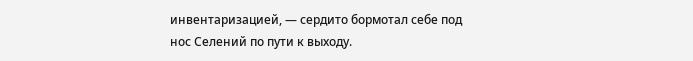инвентаризацией, — сердито бормотал себе под нос Селений по пути к выходу.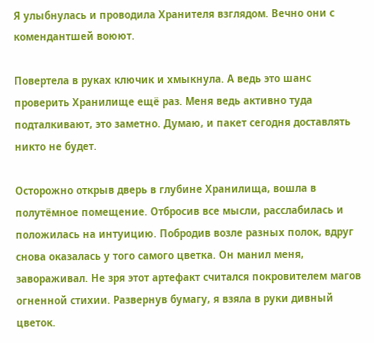Я улыбнулась и проводила Хранителя взглядом. Вечно они с комендантшей воюют.

Повертела в руках ключик и хмыкнула. А ведь это шанс проверить Хранилище ещё раз. Меня ведь активно туда подталкивают, это заметно. Думаю, и пакет сегодня доставлять никто не будет.

Осторожно открыв дверь в глубине Хранилища, вошла в полутёмное помещение. Отбросив все мысли, расслабилась и положилась на интуицию. Побродив возле разных полок, вдруг снова оказалась у того самого цветка. Он манил меня, завораживал. Не зря этот артефакт считался покровителем магов огненной стихии. Развернув бумагу, я взяла в руки дивный цветок.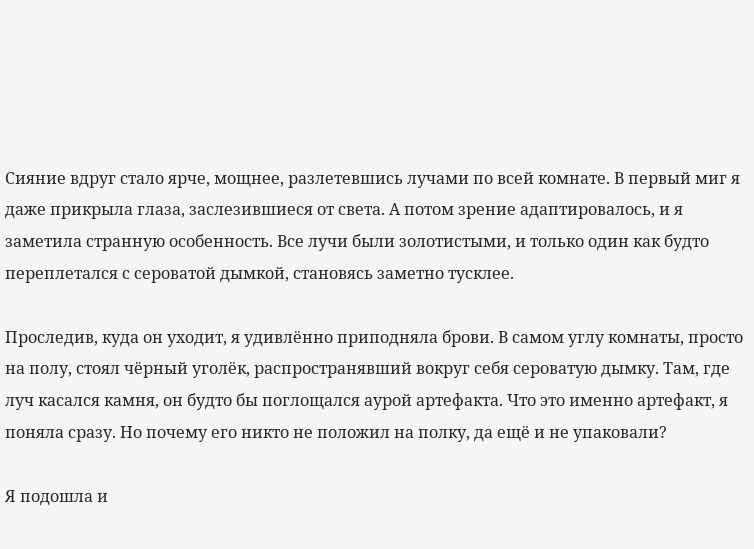Сияние вдруг стало ярче, мощнее, разлетевшись лучами по всей комнате. В первый миг я даже прикрыла глаза, заслезившиеся от света. А потом зрение адаптировалось, и я заметила странную особенность. Все лучи были золотистыми, и только один как будто переплетался с сероватой дымкой, становясь заметно тусклее.

Проследив, куда он уходит, я удивлённо приподняла брови. В самом углу комнаты, просто на полу, стоял чёрный уголёк, распространявший вокруг себя сероватую дымку. Там, где луч касался камня, он будто бы поглощался аурой артефакта. Что это именно артефакт, я поняла сразу. Но почему его никто не положил на полку, да ещё и не упаковали?

Я подошла и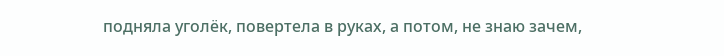подняла уголёк, повертела в руках, а потом, не знаю зачем,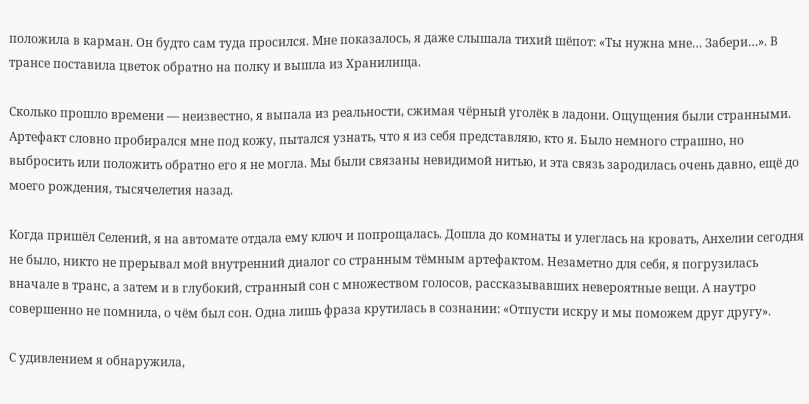положила в карман. Он будто сам туда просился. Мне показалось, я даже слышала тихий шёпот: «Ты нужна мне… Забери…». В трансе поставила цветок обратно на полку и вышла из Хранилища.

Сколько прошло времени — неизвестно, я выпала из реальности, сжимая чёрный уголёк в ладони. Ощущения были странными. Артефакт словно пробирался мне под кожу, пытался узнать, что я из себя представляю, кто я. Было немного страшно, но выбросить или положить обратно его я не могла. Мы были связаны невидимой нитью, и эта связь зародилась очень давно, ещё до моего рождения, тысячелетия назад.

Когда пришёл Селений, я на автомате отдала ему ключ и попрощалась. Дошла до комнаты и улеглась на кровать, Анхелии сегодня не было, никто не прерывал мой внутренний диалог со странным тёмным артефактом. Незаметно для себя, я погрузилась вначале в транс, а затем и в глубокий, странный сон с множеством голосов, рассказывавших невероятные вещи. А наутро совершенно не помнила, о чём был сон. Одна лишь фраза крутилась в сознании: «Отпусти искру и мы поможем друг другу».

С удивлением я обнаружила,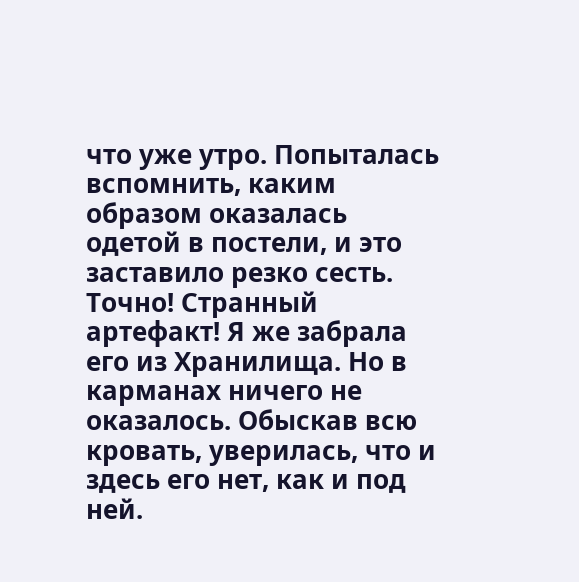что уже утро. Попыталась вспомнить, каким образом оказалась одетой в постели, и это заставило резко сесть. Точно! Странный артефакт! Я же забрала его из Хранилища. Но в карманах ничего не оказалось. Обыскав всю кровать, уверилась, что и здесь его нет, как и под ней.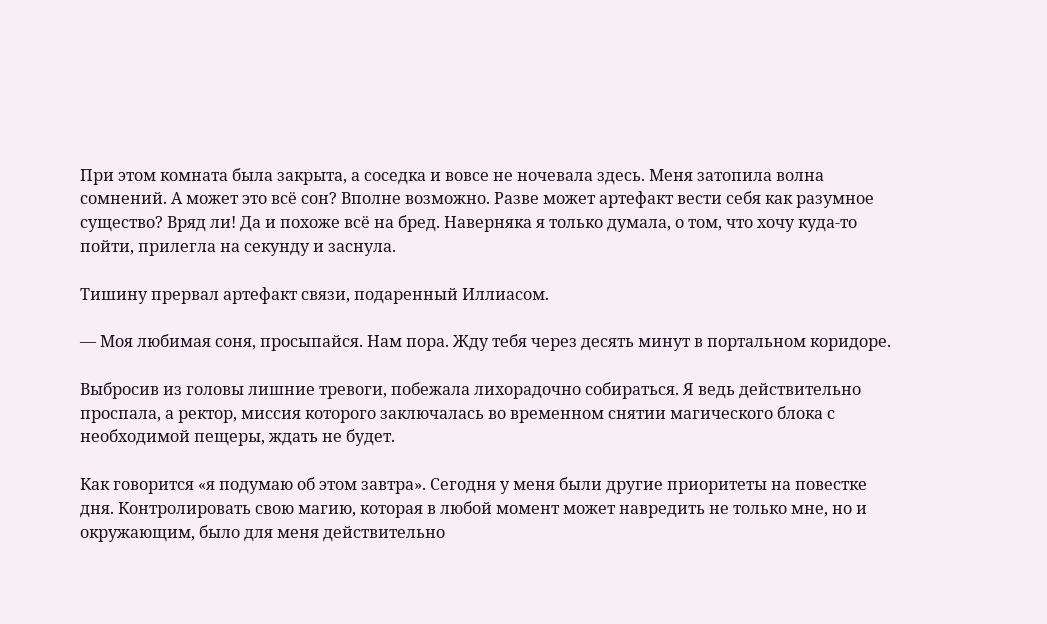При этом комната была закрыта, а соседка и вовсе не ночевала здесь. Меня затопила волна сомнений. А может это всё сон? Вполне возможно. Разве может артефакт вести себя как разумное существо? Вряд ли! Да и похоже всё на бред. Наверняка я только думала, о том, что хочу куда-то пойти, прилегла на секунду и заснула.

Тишину прервал артефакт связи, подаренный Иллиасом.

— Моя любимая соня, просыпайся. Нам пора. Жду тебя через десять минут в портальном коридоре.

Выбросив из головы лишние тревоги, побежала лихорадочно собираться. Я ведь действительно проспала, а ректор, миссия которого заключалась во временном снятии магического блока с необходимой пещеры, ждать не будет.

Как говорится «я подумаю об этом завтра». Сегодня у меня были другие приоритеты на повестке дня. Контролировать свою магию, которая в любой момент может навредить не только мне, но и окружающим, было для меня действительно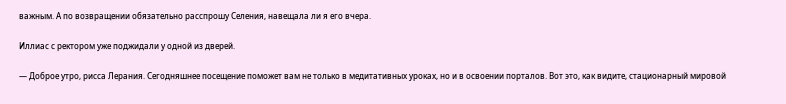важным. А по возвращении обязательно расспрошу Селения, навещала ли я его вчера.

Иллиас с ректором уже поджидали у одной из дверей.

— Доброе утро, рисса Лерания. Сегодняшнее посещение поможет вам не только в медитативных уроках, но и в освоении порталов. Вот это, как видите, стационарный мировой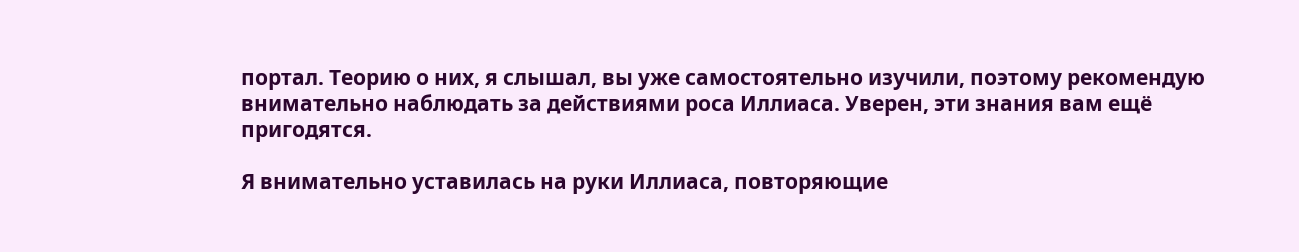портал. Теорию о них, я слышал, вы уже самостоятельно изучили, поэтому рекомендую внимательно наблюдать за действиями роса Иллиаса. Уверен, эти знания вам ещё пригодятся.

Я внимательно уставилась на руки Иллиаса, повторяющие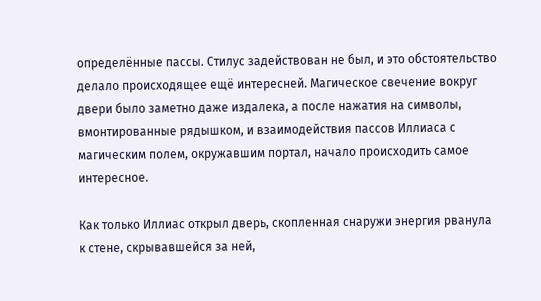определённые пассы. Стилус задействован не был, и это обстоятельство делало происходящее ещё интересней. Магическое свечение вокруг двери было заметно даже издалека, а после нажатия на символы, вмонтированные рядышком, и взаимодействия пассов Иллиаса с магическим полем, окружавшим портал, начало происходить самое интересное.

Как только Иллиас открыл дверь, скопленная снаружи энергия рванула к стене, скрывавшейся за ней,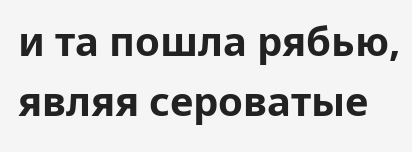и та пошла рябью, являя сероватые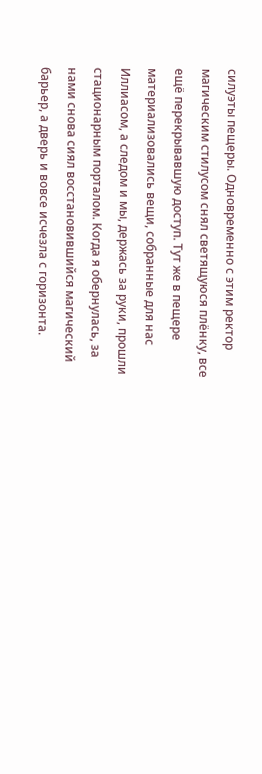силуэты пещеры. Одновременно с этим ректор магическим стилусом снял светящуюся плёнку, все ещё перекрывавшую доступ. Тут же в пещере материализовались вещи, собранные для нас Иллиасом, а следом и мы, держась за руки, прошли стационарным порталом. Когда я обернулась, за нами снова сиял восстановившийся магический барьер, а дверь и вовсе исчезла с горизонта.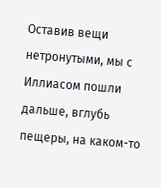Оставив вещи нетронутыми, мы с Иллиасом пошли дальше, вглубь пещеры, на каком-то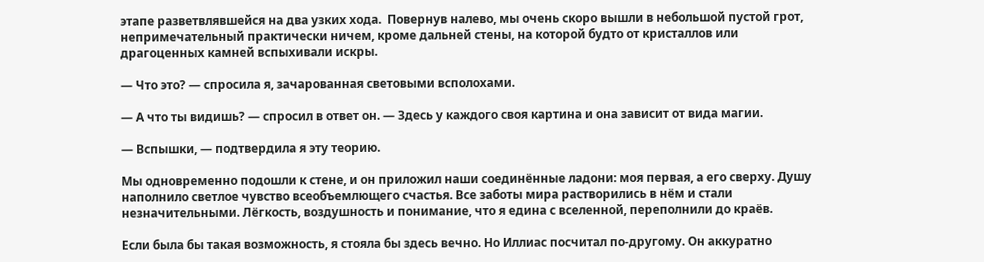этапе разветвлявшейся на два узких хода.  Повернув налево, мы очень скоро вышли в небольшой пустой грот, непримечательный практически ничем, кроме дальней стены, на которой будто от кристаллов или драгоценных камней вспыхивали искры.

— Что это? — спросила я, зачарованная световыми всполохами.

— А что ты видишь? — спросил в ответ он. — Здесь у каждого своя картина и она зависит от вида магии.

— Вспышки, — подтвердила я эту теорию.

Мы одновременно подошли к стене, и он приложил наши соединённые ладони: моя первая, а его сверху. Душу наполнило светлое чувство всеобъемлющего счастья. Все заботы мира растворились в нём и стали незначительными. Лёгкость, воздушность и понимание, что я едина с вселенной, переполнили до краёв.

Если была бы такая возможность, я стояла бы здесь вечно. Но Иллиас посчитал по-другому. Он аккуратно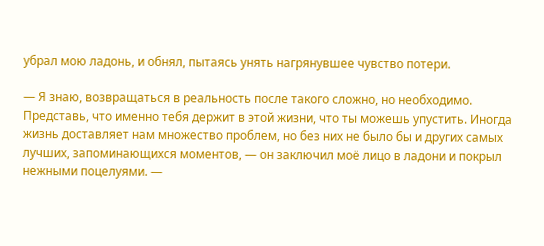убрал мою ладонь, и обнял, пытаясь унять нагрянувшее чувство потери.

— Я знаю, возвращаться в реальность после такого сложно, но необходимо. Представь, что именно тебя держит в этой жизни, что ты можешь упустить. Иногда жизнь доставляет нам множество проблем, но без них не было бы и других самых лучших, запоминающихся моментов, — он заключил моё лицо в ладони и покрыл нежными поцелуями. —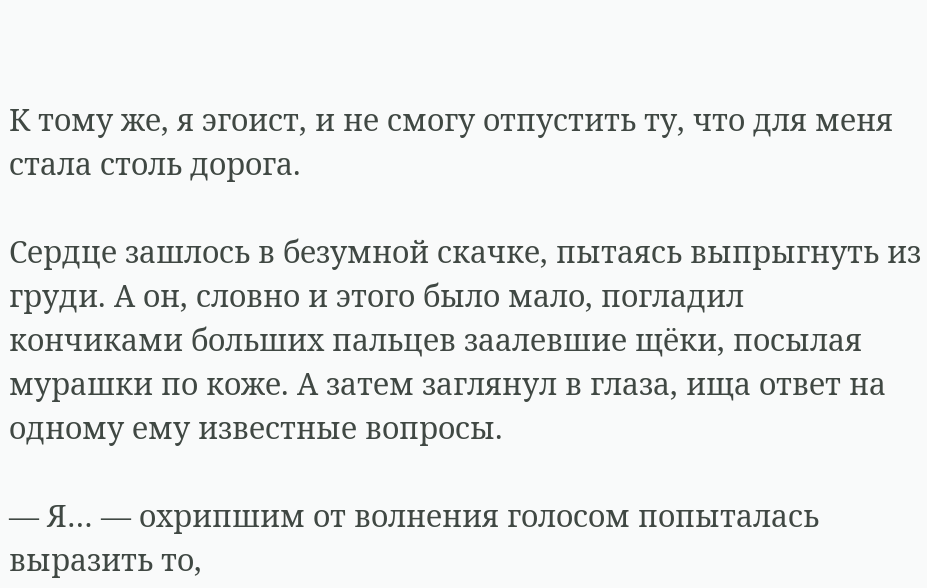К тому же, я эгоист, и не смогу отпустить ту, что для меня стала столь дорога.

Сердце зашлось в безумной скачке, пытаясь выпрыгнуть из груди. А он, словно и этого было мало, погладил кончиками больших пальцев заалевшие щёки, посылая мурашки по коже. А затем заглянул в глаза, ища ответ на одному ему известные вопросы.

— Я… — охрипшим от волнения голосом попыталась выразить то,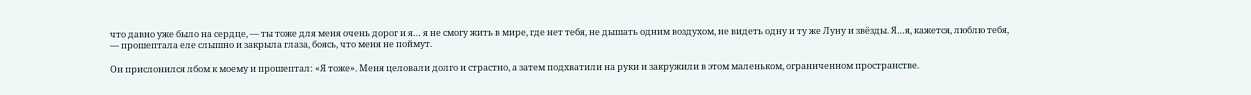что давно уже было на сердце, — ты тоже для меня очень дорог и я… я не смогу жить в мире, где нет тебя, не дышать одним воздухом, не видеть одну и ту же Луну и звёзды. Я…я, кажется, люблю тебя, — прошептала еле слышно и закрыла глаза, боясь, что меня не поймут.

Он прислонился лбом к моему и прошептал: «Я тоже». Меня целовали долго и страстно, а затем подхватили на руки и закружили в этом маленьком, ограниченном пространстве.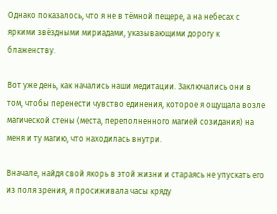Однако показалось, что я не в тёмной пещере, а на небесах с яркими звёздными мириадами, указывающими дорогу к блаженству.

Вот уже день, как начались наши медитации. Заключались они в том, чтобы перенести чувство единения, которое я ощущала возле магической стены (места, переполненного магией созидания) на меня и ту магию, что находилась внутри.

Вначале, найдя свой якорь в этой жизни и стараясь не упускать его из поля зрения, я просиживала часы кряду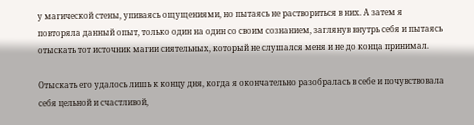у магической стены, упиваясь ощущениями, но пытаясь не раствориться в них. А затем я повторяла данный опыт, только один на один со своим сознанием, заглянув внутрь себя и пытаясь отыскать тот источник магии сиятельных, который не слушался меня и не до конца принимал.

Отыскать его удалось лишь к концу дня, когда я окончательно разобралась в себе и почувствовала себя цельной и счастливой,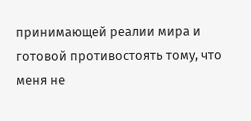принимающей реалии мира и готовой противостоять тому, что меня не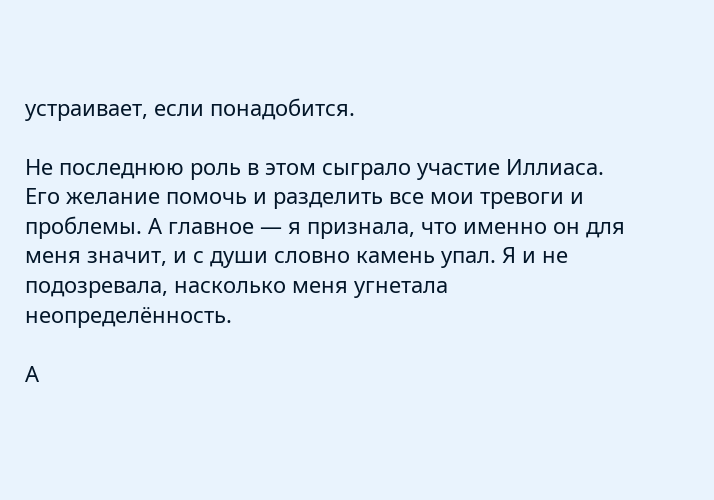устраивает, если понадобится.

Не последнюю роль в этом сыграло участие Иллиаса. Его желание помочь и разделить все мои тревоги и проблемы. А главное — я признала, что именно он для меня значит, и с души словно камень упал. Я и не подозревала, насколько меня угнетала неопределённость.

А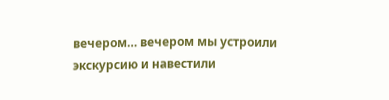вечером… вечером мы устроили экскурсию и навестили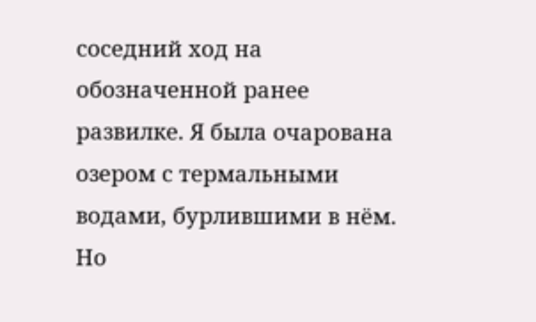соседний ход на обозначенной ранее развилке. Я была очарована озером с термальными водами, бурлившими в нём. Но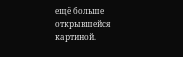ещё больше открывшейся картиной.